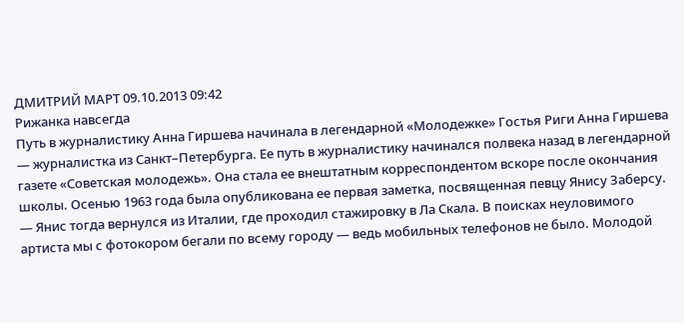ДМИТРИЙ МАРТ 09.10.2013 09:42
Рижанка навсегда
Путь в журналистику Анна Гиршева начинала в легендарной «Молодежке» Гостья Риги Анна Гиршева — журналистка из Санкт–Петербурга. Ее путь в журналистику начинался полвека назад в легендарной газете «Советская молодежь». Она стала ее внештатным корреспондентом вскоре после окончания школы. Осенью 1963 года была опубликована ее первая заметка, посвященная певцу Янису Заберсу. — Янис тогда вернулся из Италии, где проходил стажировку в Ла Скала. В поисках неуловимого артиста мы с фотокором бегали по всему городу — ведь мобильных телефонов не было. Молодой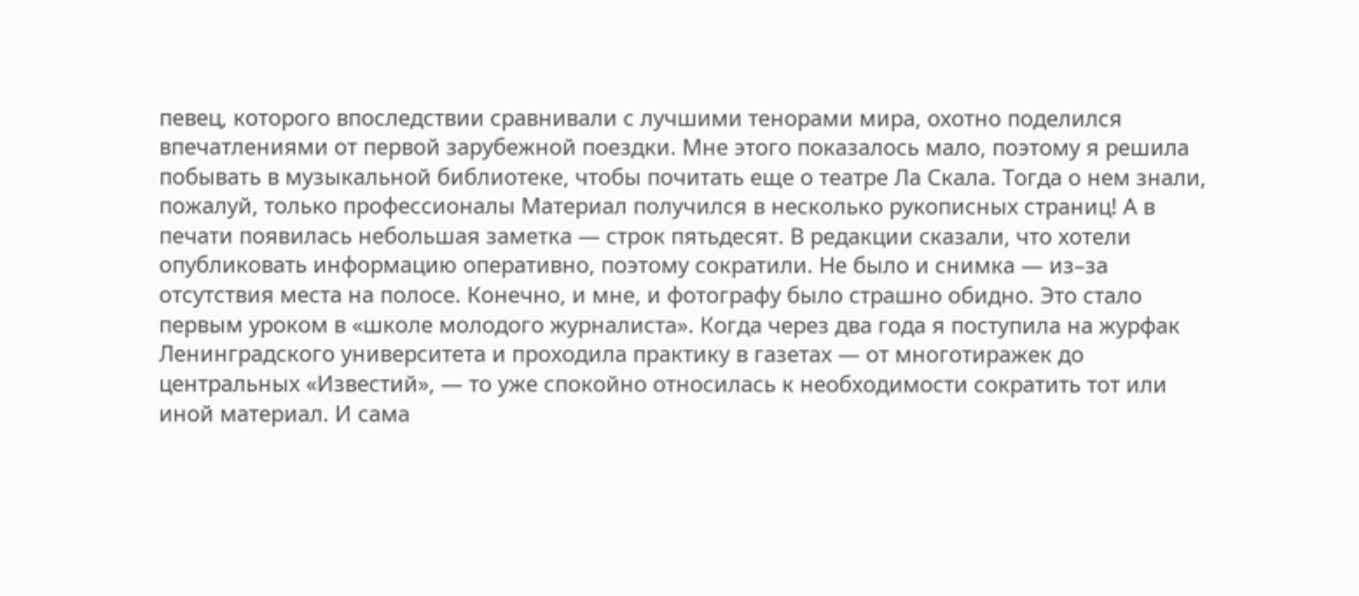певец, которого впоследствии сравнивали с лучшими тенорами мира, охотно поделился впечатлениями от первой зарубежной поездки. Мне этого показалось мало, поэтому я решила побывать в музыкальной библиотеке, чтобы почитать еще о театре Ла Скала. Тогда о нем знали, пожалуй, только профессионалы Материал получился в несколько рукописных страниц! А в печати появилась небольшая заметка — строк пятьдесят. В редакции сказали, что хотели опубликовать информацию оперативно, поэтому сократили. Не было и снимка — из–за отсутствия места на полосе. Конечно, и мне, и фотографу было страшно обидно. Это стало первым уроком в «школе молодого журналиста». Когда через два года я поступила на журфак Ленинградского университета и проходила практику в газетах — от многотиражек до центральных «Известий», — то уже спокойно относилась к необходимости сократить тот или иной материал. И сама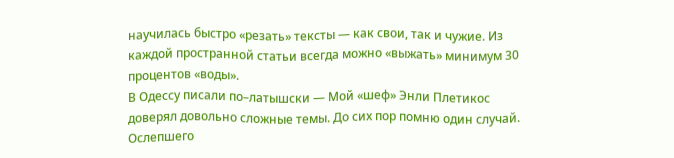научилась быстро «резать» тексты — как свои, так и чужие. Из каждой пространной статьи всегда можно «выжать» минимум 30 процентов «воды».
В Одессу писали по–латышски — Мой «шеф» Энли Плетикос доверял довольно сложные темы. До сих пор помню один случай. Ослепшего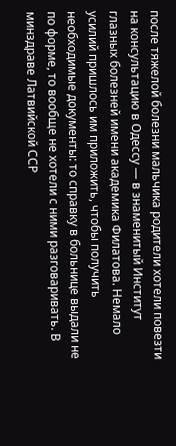после тяжелой болезни мальчика родители хотели повезти на консультацию в Одессу — в знаменитый Институт глазных болезней имени академика Филатова. Немало усилий пришлось им приложить, чтобы получить необходимые документы: то справку в больнице выдали не по форме, то вообще не хотели с ними разговаривать. В минздраве Латвийской ССР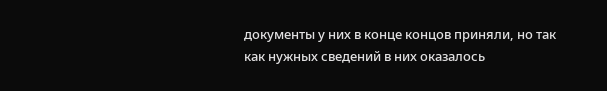документы у них в конце концов приняли, но так как нужных сведений в них оказалось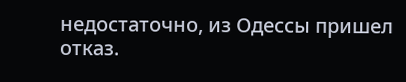недостаточно, из Одессы пришел отказ.